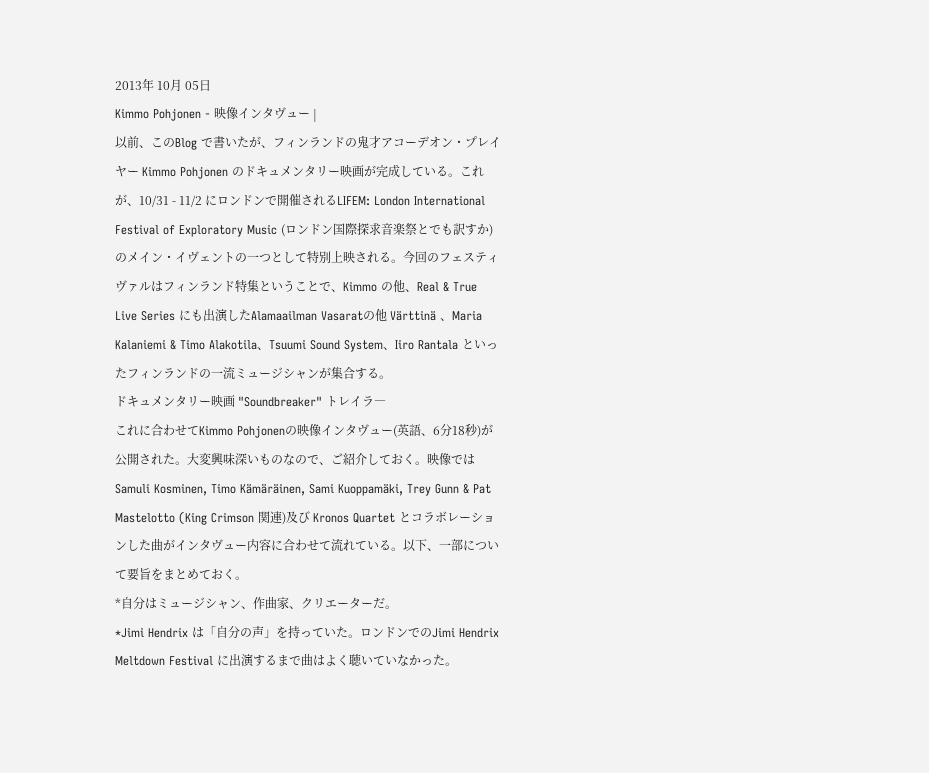2013年 10月 05日
Kimmo Pohjonen - 映像インタヴュー |
以前、このBlog で書いたが、フィンランドの鬼才アコーデオン・プレイヤー Kimmo Pohjonen のドキュメンタリー映画が完成している。これが、10/31 - 11/2 にロンドンで開催されるLIFEM: London International Festival of Exploratory Music (ロンドン国際探求音楽祭とでも訳すか)のメイン・イヴェントの一つとして特別上映される。今回のフェスティヴァルはフィンランド特集ということで、Kimmo の他、Real & True Live Series にも出演したAlamaailman Vasaratの他 Värttinä 、Maria Kalaniemi & Timo Alakotila、Tsuumi Sound System、Iiro Rantala といったフィンランドの一流ミュージシャンが集合する。
ドキュメンタリー映画 "Soundbreaker" トレイラ―
これに合わせてKimmo Pohjonenの映像インタヴュー(英語、6分18秒)が公開された。大変興味深いものなので、ご紹介しておく。映像ではSamuli Kosminen, Timo Kämäräinen, Sami Kuoppamäki, Trey Gunn & Pat Mastelotto (King Crimson 関連)及び Kronos Quartet とコラボレーションした曲がインタヴュー内容に合わせて流れている。以下、一部について要旨をまとめておく。
*自分はミュージシャン、作曲家、クリエーターだ。
*Jimi Hendrix は「自分の声」を持っていた。ロンドンでのJimi Hendrix Meltdown Festival に出演するまで曲はよく聴いていなかった。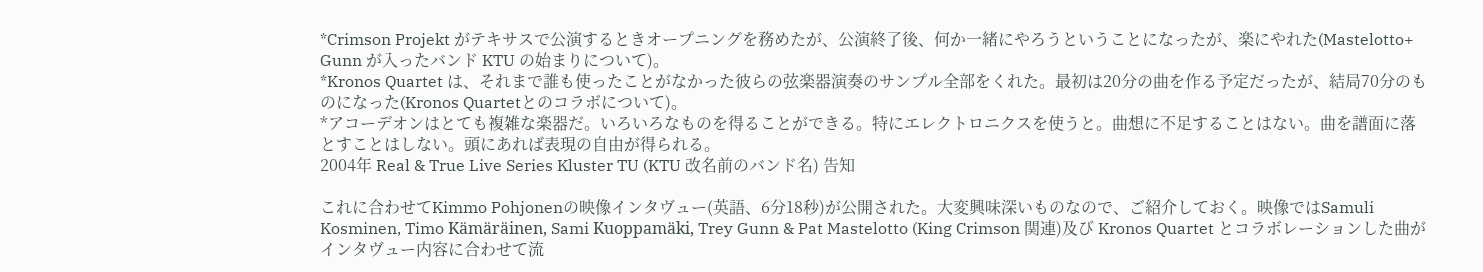*Crimson Projekt がテキサスで公演するときオープニングを務めたが、公演終了後、何か一緒にやろうということになったが、楽にやれた(Mastelotto+ Gunn が入ったバンド KTU の始まりについて)。
*Kronos Quartet は、それまで誰も使ったことがなかった彼らの弦楽器演奏のサンプル全部をくれた。最初は20分の曲を作る予定だったが、結局70分のものになった(Kronos Quartetとのコラボについて)。
*アコーデオンはとても複雑な楽器だ。いろいろなものを得ることができる。特にエレクトロニクスを使うと。曲想に不足することはない。曲を譜面に落とすことはしない。頭にあれば表現の自由が得られる。
2004年 Real & True Live Series Kluster TU (KTU 改名前のバンド名) 告知

これに合わせてKimmo Pohjonenの映像インタヴュー(英語、6分18秒)が公開された。大変興味深いものなので、ご紹介しておく。映像ではSamuli Kosminen, Timo Kämäräinen, Sami Kuoppamäki, Trey Gunn & Pat Mastelotto (King Crimson 関連)及び Kronos Quartet とコラボレーションした曲がインタヴュー内容に合わせて流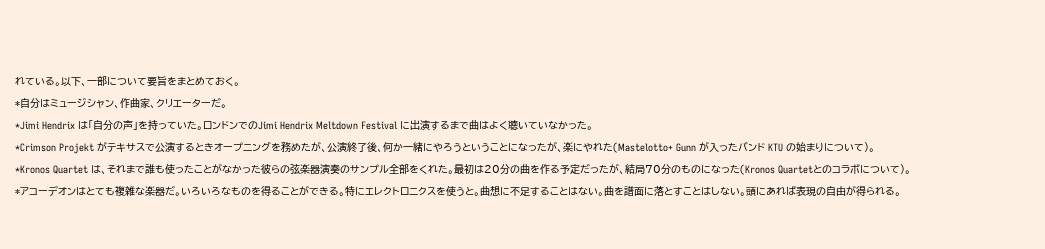れている。以下、一部について要旨をまとめておく。
*自分はミュージシャン、作曲家、クリエーターだ。
*Jimi Hendrix は「自分の声」を持っていた。ロンドンでのJimi Hendrix Meltdown Festival に出演するまで曲はよく聴いていなかった。
*Crimson Projekt がテキサスで公演するときオープニングを務めたが、公演終了後、何か一緒にやろうということになったが、楽にやれた(Mastelotto+ Gunn が入ったバンド KTU の始まりについて)。
*Kronos Quartet は、それまで誰も使ったことがなかった彼らの弦楽器演奏のサンプル全部をくれた。最初は20分の曲を作る予定だったが、結局70分のものになった(Kronos Quartetとのコラボについて)。
*アコーデオンはとても複雑な楽器だ。いろいろなものを得ることができる。特にエレクトロニクスを使うと。曲想に不足することはない。曲を譜面に落とすことはしない。頭にあれば表現の自由が得られる。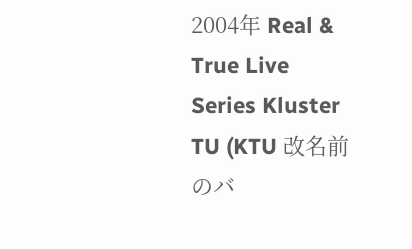2004年 Real & True Live Series Kluster TU (KTU 改名前のバ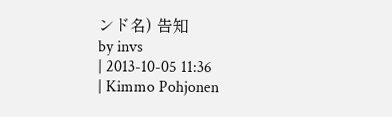ンド名) 告知
by invs
| 2013-10-05 11:36
| Kimmo Pohjonen